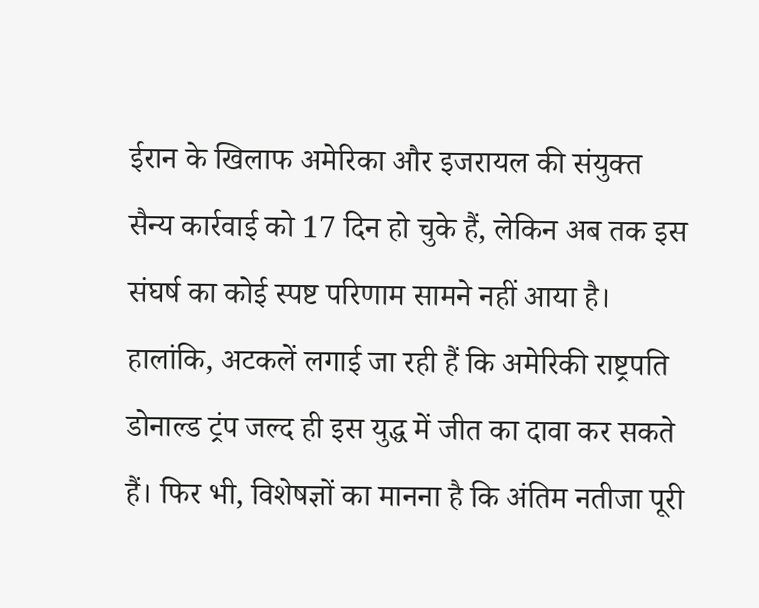ईरान के खिलाफ अमेरिका और इजरायल की संयुक्त सैन्य कार्रवाई को 17 दिन हो चुके हैं, लेकिन अब तक इस संघर्ष का कोई स्पष्ट परिणाम सामने नहीं आया है। हालांकि, अटकलें लगाई जा रही हैं कि अमेरिकी राष्ट्रपति डोनाल्ड ट्रंप जल्द ही इस युद्ध में जीत का दावा कर सकते हैं। फिर भी, विशेषज्ञों का मानना है कि अंतिम नतीजा पूरी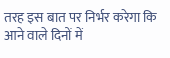तरह इस बात पर निर्भर करेगा कि आने वाले दिनों में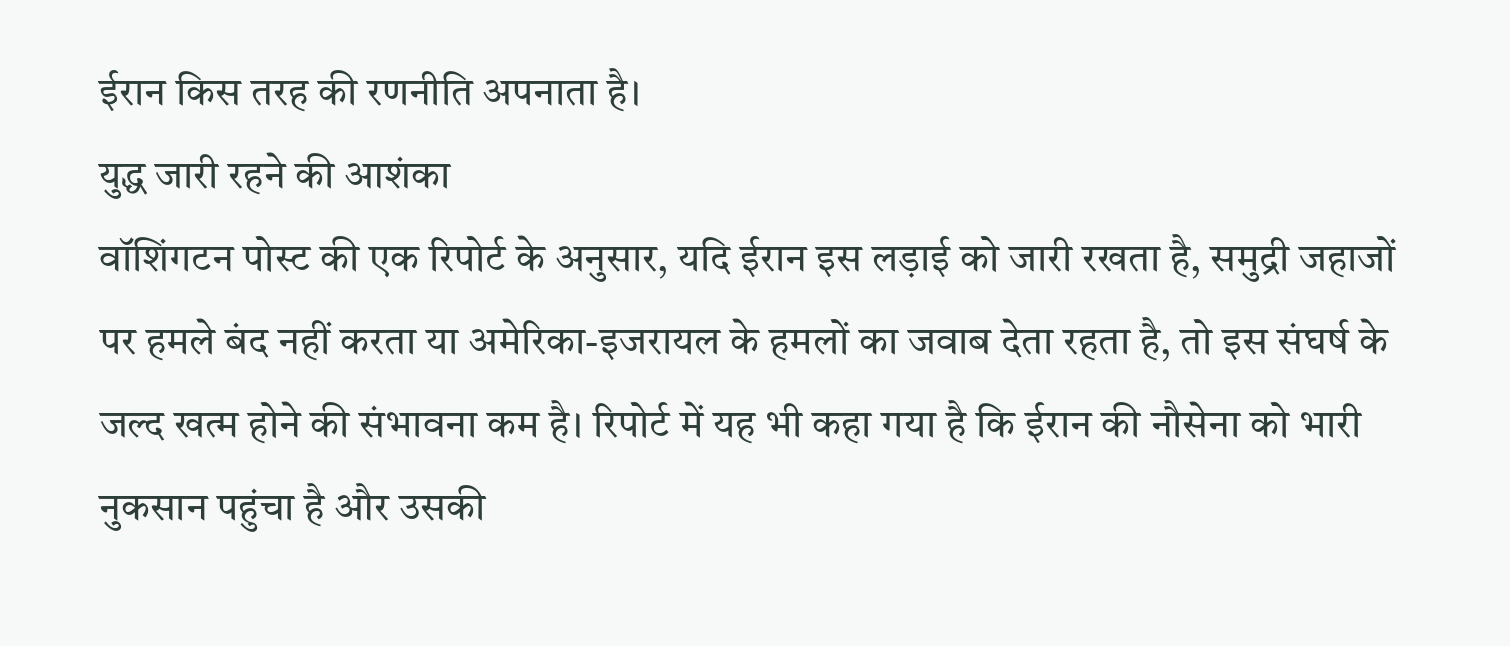ईरान किस तरह की रणनीति अपनाता है।
युद्ध जारी रहने की आशंका
वॉशिंगटन पोस्ट की एक रिपोर्ट के अनुसार, यदि ईरान इस लड़ाई को जारी रखता है, समुद्री जहाजों पर हमले बंद नहीं करता या अमेरिका-इजरायल के हमलों का जवाब देता रहता है, तो इस संघर्ष के जल्द खत्म होने की संभावना कम है। रिपोर्ट में यह भी कहा गया है कि ईरान की नौसेना को भारी नुकसान पहुंचा है और उसकी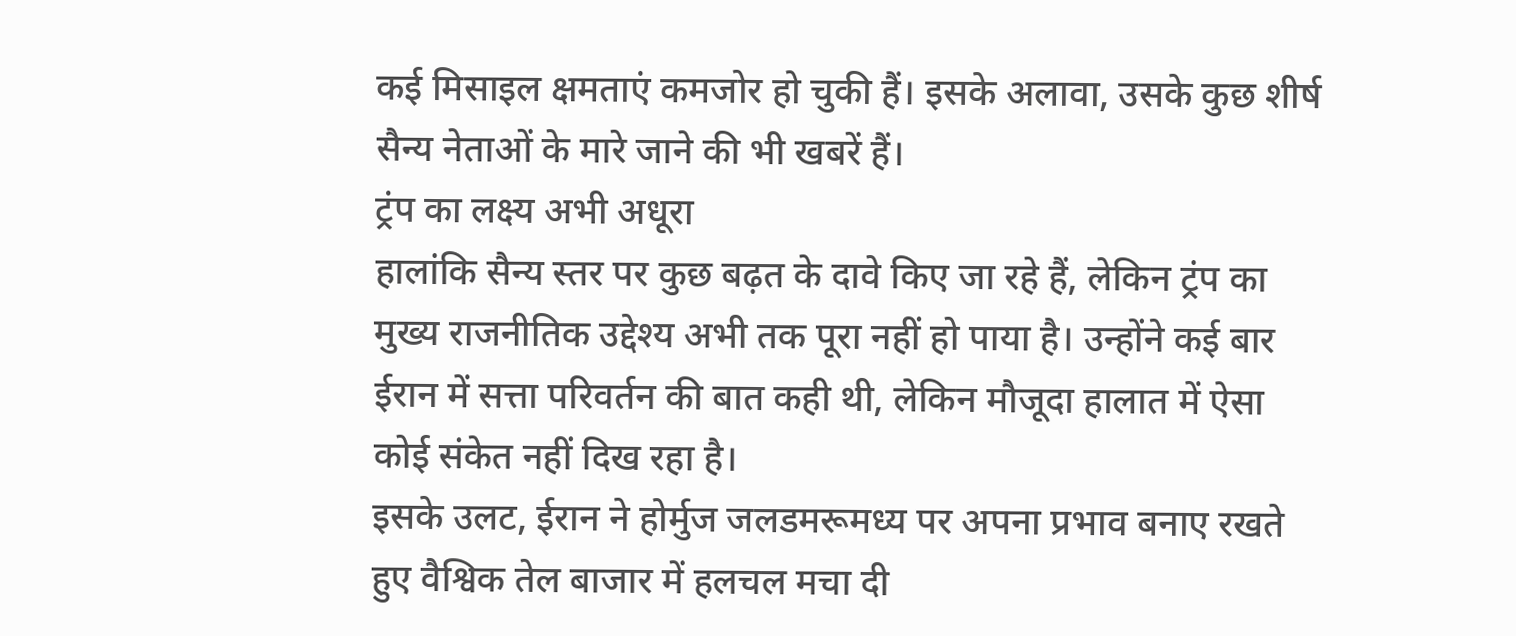कई मिसाइल क्षमताएं कमजोर हो चुकी हैं। इसके अलावा, उसके कुछ शीर्ष सैन्य नेताओं के मारे जाने की भी खबरें हैं।
ट्रंप का लक्ष्य अभी अधूरा
हालांकि सैन्य स्तर पर कुछ बढ़त के दावे किए जा रहे हैं, लेकिन ट्रंप का मुख्य राजनीतिक उद्देश्य अभी तक पूरा नहीं हो पाया है। उन्होंने कई बार ईरान में सत्ता परिवर्तन की बात कही थी, लेकिन मौजूदा हालात में ऐसा कोई संकेत नहीं दिख रहा है।
इसके उलट, ईरान ने होर्मुज जलडमरूमध्य पर अपना प्रभाव बनाए रखते हुए वैश्विक तेल बाजार में हलचल मचा दी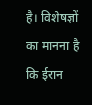है। विशेषज्ञों का मानना है कि ईरान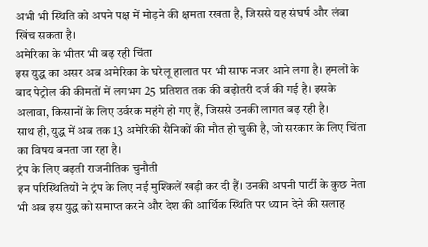अभी भी स्थिति को अपने पक्ष में मोड़ने की क्षमता रखता है, जिससे यह संघर्ष और लंबा खिंच सकता है।
अमेरिका के भीतर भी बढ़ रही चिंता
इस युद्ध का असर अब अमेरिका के घरेलू हालात पर भी साफ नजर आने लगा है। हमलों के बाद पेट्रोल की कीमतों में लगभग 25 प्रतिशत तक की बढ़ोतरी दर्ज की गई है। इसके अलावा, किसानों के लिए उर्वरक महंगे हो गए हैं, जिससे उनकी लागत बढ़ रही है।
साथ ही, युद्ध में अब तक 13 अमेरिकी सैनिकों की मौत हो चुकी है, जो सरकार के लिए चिंता का विषय बनता जा रहा है।
ट्रंप के लिए बढ़ती राजनीतिक चुनौती
इन परिस्थितियों ने ट्रंप के लिए नई मुश्किलें खड़ी कर दी हैं। उनकी अपनी पार्टी के कुछ नेता भी अब इस युद्ध को समाप्त करने और देश की आर्थिक स्थिति पर ध्यान देने की सलाह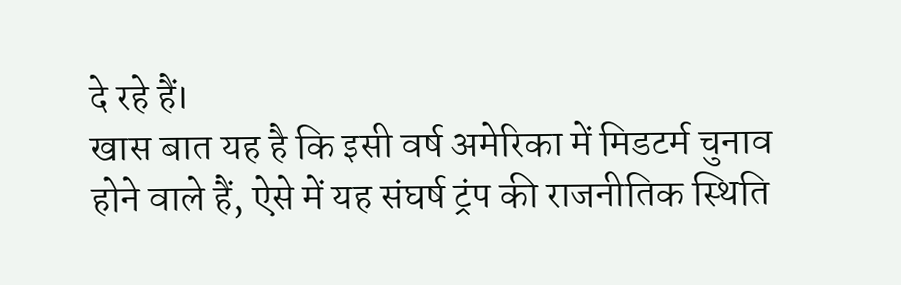दे रहे हैं।
खास बात यह है कि इसी वर्ष अमेरिका में मिडटर्म चुनाव होने वाले हैं, ऐसे में यह संघर्ष ट्रंप की राजनीतिक स्थिति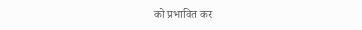को प्रभावित कर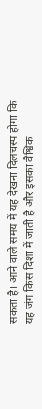सकता है। आने वाले समय में यह देखना दिलचस्प होगा कि यह जंग किस दिशा में जाती है और इसका वैश्विक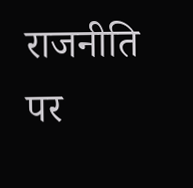राजनीति पर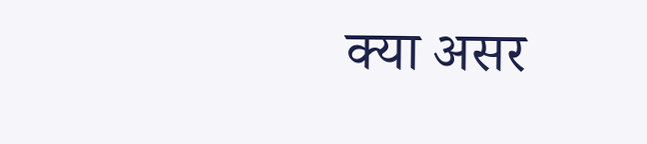क्या असर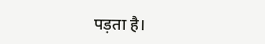पड़ता है।